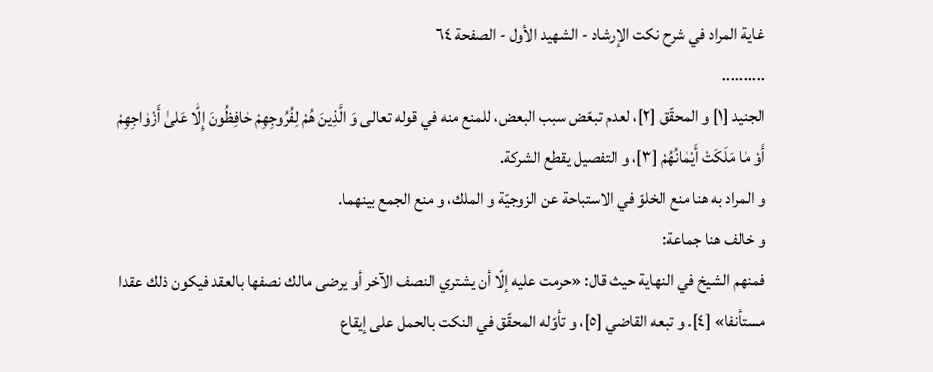غاية المراد في شرح نكت الإرشاد - الشهيد الأول - الصفحة ٦٤
..........
الجنيد [١] و المحقّق [٢]، لعدم تبعّض سبب البعض، للمنع منه في قوله تعالى وَ الَّذِينَ هُمْ لِفُرُوجِهِمْ حٰافِظُونَ إِلّٰا عَلىٰ أَزْوٰاجِهِمْ أَوْ مٰا مَلَكَتْ أَيْمٰانُهُمْ [٣]، و التفصيل يقطع الشركة.
و المراد به هنا منع الخلوّ في الاستباحة عن الزوجيّة و الملك، و منع الجمع بينهما.
و خالف هنا جماعة:
فمنهم الشيخ في النهاية حيث قال: «حرمت عليه إلّا أن يشتري النصف الآخر أو يرضى مالك نصفها بالعقد فيكون ذلك عقدا مستأنفا» [٤]. و تبعه القاضي [٥]، و تأوّله المحقّق في النكت بالحمل على إيقاع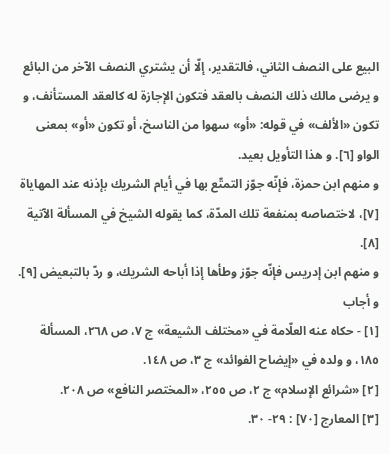البيع على النصف الثاني، فالتقدير، إلّا أن يشتري النصف الآخر من البائع و يرضى مالك ذلك النصف بالعقد فتكون الإجازة له كالعقد المستأنف، و تكون «الألف» في قوله: «أو» سهوا من الناسخ، أو تكون «أو» بمعنى الواو [٦]. و هذا التأويل بعيد.
و منهم ابن حمزة، فإنّه جوّز التمتّع بها في أيام الشريك بإذنه عند المهاياة [٧]، لاختصاصه بمنفعة تلك المدّة، كما يقوله الشيخ في المسألة الآتية [٨].
و منهم ابن إدريس فإنّه جوّز وطأها إذا أباحه الشريك، و ردّ بالتبعيض [٩]. و أجاب
[١] - حكاه عنه العلّامة في «مختلف الشيعة» ج ٧، ص ٢٦٨، المسألة ١٨٥، و ولده في «إيضاح الفوائد» ج ٣، ص ١٤٨.
[٢] «شرائع الإسلام» ج ٢، ص ٢٥٥، «المختصر النافع» ص ٢٠٨.
[٣] المعارج [٧٠] : ٢٩- ٣٠.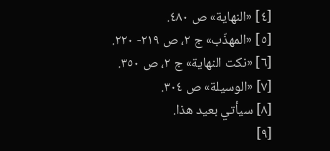[٤] «النهاية» ص ٤٨٠.
[٥] «المهذّب» ج ٢، ص ٢١٩- ٢٢٠.
[٦] «نكت النهاية» ج ٢، ص ٣٥٠.
[٧] «الوسيلة» ص ٣٠٤.
[٨] سيأتي بعيد هذا.
[٩]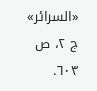«السرائر» ج ٢، ص ٦٠٣.